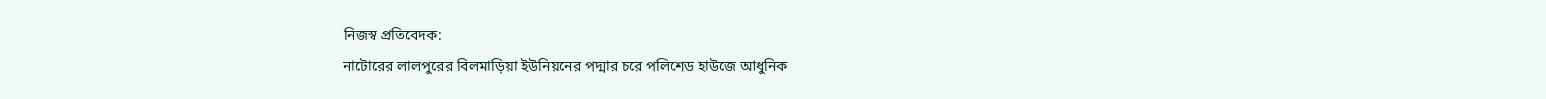নিজস্ব প্রতিবেদক:
নাটোরের লালপুরের বিলমাড়িয়া ইউনিয়নের পদ্মার চরে পলিশেড হাউজে আধুনিক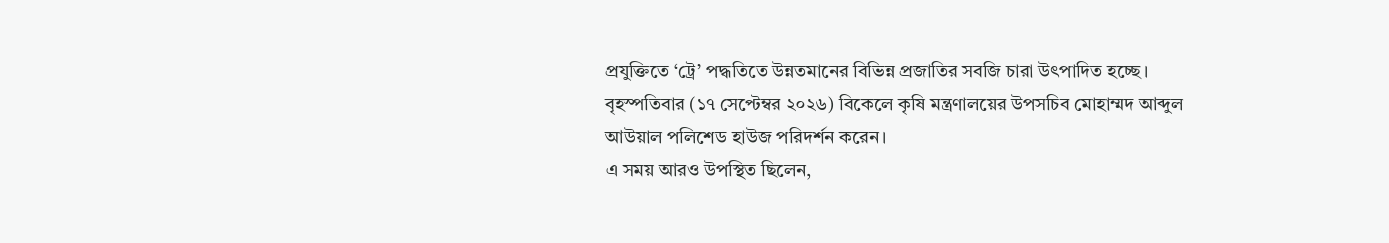প্রযুক্তিতে ‘ট্রে’ পদ্ধতিতে উন্নতমানের বিভিন্ন প্রজাতির সবজি চারা উৎপাদিত হচ্ছে।
বৃহস্পতিবার (১৭ সেপ্টেম্বর ২০২৬) বিকেলে কৃষি মন্ত্রণালয়ের উপসচিব মোহাম্মদ আব্দুল আউয়াল পলিশেড হাউজ পরিদর্শন করেন।
এ সময় আরও উপস্থিত ছিলেন,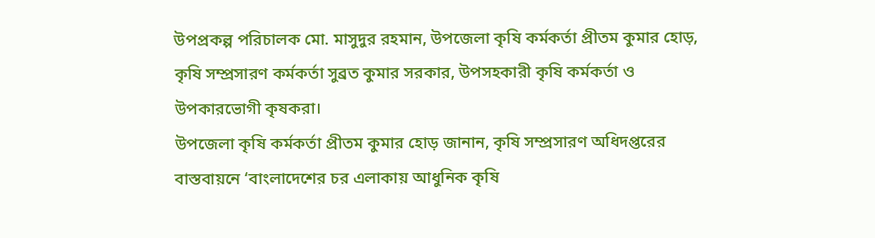উপপ্রকল্প পরিচালক মো. মাসুদুর রহমান, উপজেলা কৃষি কর্মকর্তা প্রীতম কুমার হোড়, কৃষি সম্প্রসারণ কর্মকর্তা সুব্রত কুমার সরকার, উপসহকারী কৃষি কর্মকর্তা ও উপকারভোগী কৃষকরা।
উপজেলা কৃষি কর্মকর্তা প্রীতম কুমার হোড় জানান, কৃষি সম্প্রসারণ অধিদপ্তরের বাস্তবায়নে ‘বাংলাদেশের চর এলাকায় আধুনিক কৃষি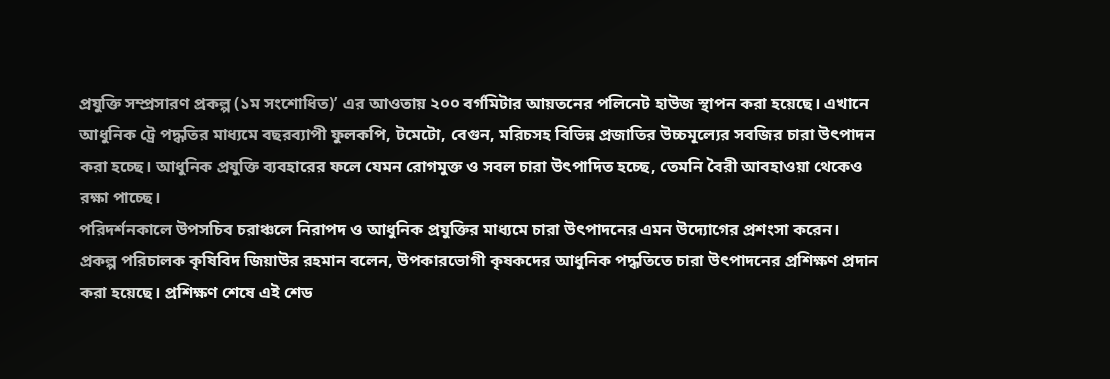প্রযুক্তি সম্প্রসারণ প্রকল্প (১ম সংশোধিত)’ এর আওতায় ২০০ বর্গমিটার আয়তনের পলিনেট হাউজ স্থাপন করা হয়েছে। এখানে আধুনিক ট্রে পদ্ধতির মাধ্যমে বছরব্যাপী ফুলকপি, টমেটো, বেগুন, মরিচসহ বিভিন্ন প্রজাতির উচ্চমূল্যের সবজির চারা উৎপাদন করা হচ্ছে। আধুনিক প্রযুক্তি ব্যবহারের ফলে যেমন রোগমুক্ত ও সবল চারা উৎপাদিত হচ্ছে, তেমনি বৈরী আবহাওয়া থেকেও রক্ষা পাচ্ছে।
পরিদর্শনকালে উপসচিব চরাঞ্চলে নিরাপদ ও আধুনিক প্রযুক্তির মাধ্যমে চারা উৎপাদনের এমন উদ্যোগের প্রশংসা করেন।
প্রকল্প পরিচালক কৃষিবিদ জিয়াউর রহমান বলেন, উপকারভোগী কৃষকদের আধুনিক পদ্ধতিতে চারা উৎপাদনের প্রশিক্ষণ প্রদান করা হয়েছে। প্রশিক্ষণ শেষে এই শেড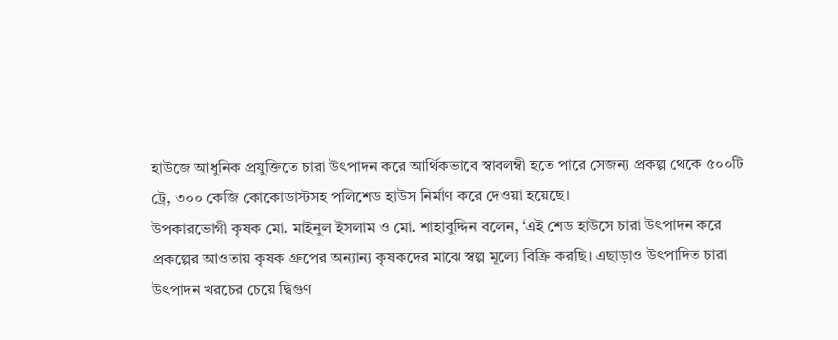হাউজে আধুনিক প্রযুক্তিতে চারা উৎপাদন করে আর্থিকভাবে স্বাবলম্বী হতে পারে সেজন্য প্রকল্প থেকে ৫০০টি ট্রে, ৩০০ কেজি কোকোডাস্টসহ পলিশেড হাউস নির্মাণ করে দেওয়া হয়েছে।
উপকারভোগী কৃষক মো. মাইনুল ইসলাম ও মো. শাহাবুদ্দিন বলেন, ‘এই শেড হাউসে চারা উৎপাদন করে প্রকল্পের আওতায় কৃষক গ্রুপের অন্যান্য কৃষকদের মাঝে স্বল্প মূল্যে বিক্রি করছি। এছাড়াও উৎপাদিত চারা উৎপাদন খরচের চেয়ে দ্বিগুণ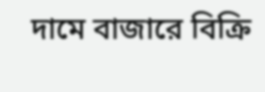দামে বাজারে বিক্রি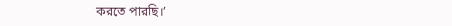করতে পারছি।’